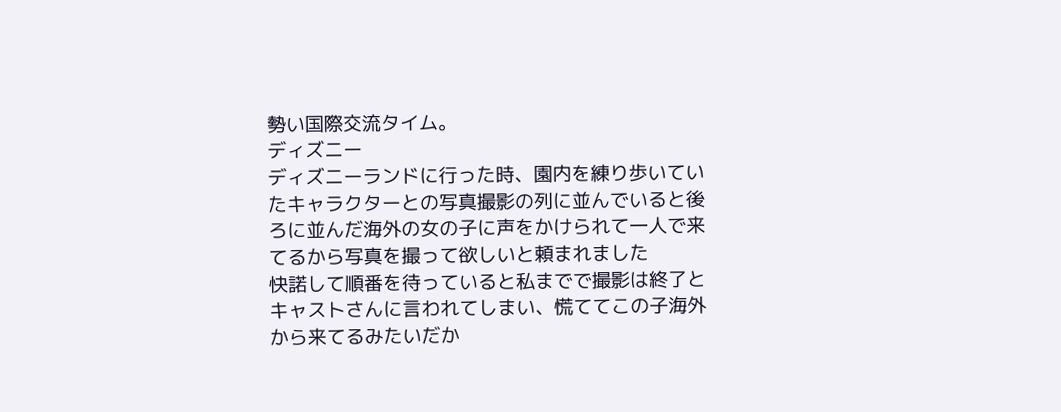勢い国際交流タイム。
ディズニー
ディズニーランドに行った時、園内を練り歩いていたキャラクターとの写真撮影の列に並んでいると後ろに並んだ海外の女の子に声をかけられて一人で来てるから写真を撮って欲しいと頼まれました
快諾して順番を待っていると私までで撮影は終了とキャストさんに言われてしまい、慌ててこの子海外から来てるみたいだか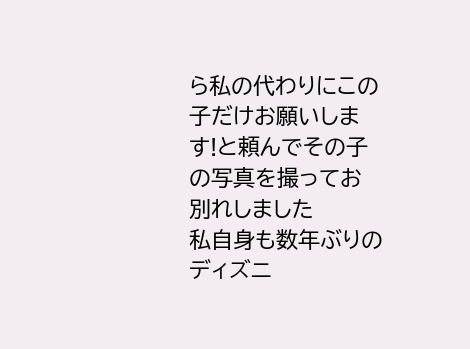ら私の代わりにこの子だけお願いします!と頼んでその子の写真を撮ってお別れしました
私自身も数年ぶりのディズニ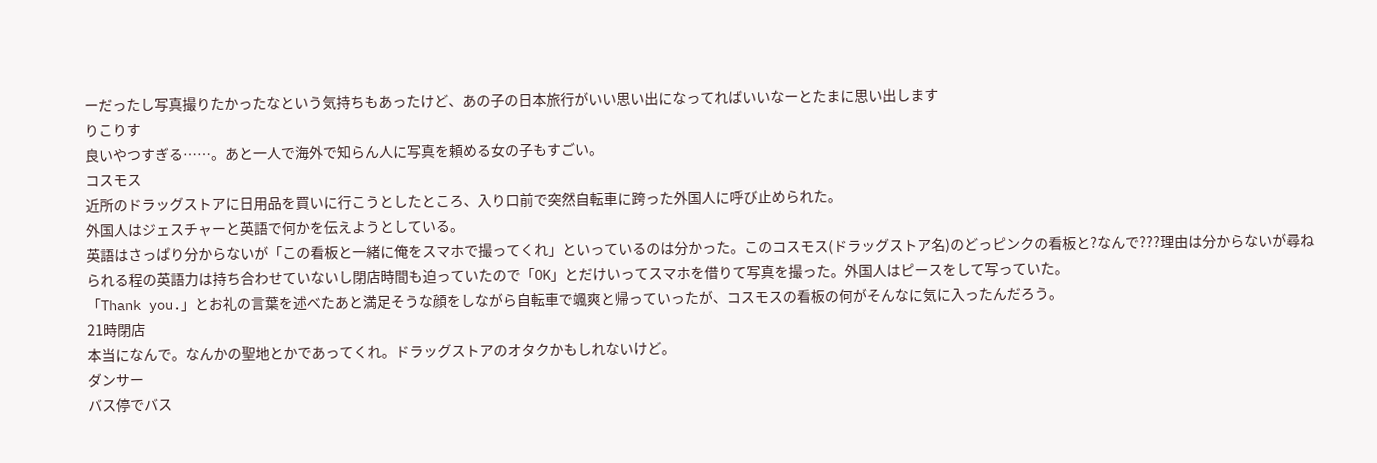ーだったし写真撮りたかったなという気持ちもあったけど、あの子の日本旅行がいい思い出になってればいいなーとたまに思い出します
りこりす
良いやつすぎる……。あと一人で海外で知らん人に写真を頼める女の子もすごい。
コスモス
近所のドラッグストアに日用品を買いに行こうとしたところ、入り口前で突然自転車に跨った外国人に呼び止められた。
外国人はジェスチャーと英語で何かを伝えようとしている。
英語はさっぱり分からないが「この看板と一緒に俺をスマホで撮ってくれ」といっているのは分かった。このコスモス(ドラッグストア名)のどっピンクの看板と?なんで???理由は分からないが尋ねられる程の英語力は持ち合わせていないし閉店時間も迫っていたので「OK」とだけいってスマホを借りて写真を撮った。外国人はピースをして写っていた。
「Thank you.」とお礼の言葉を述べたあと満足そうな顔をしながら自転車で颯爽と帰っていったが、コスモスの看板の何がそんなに気に入ったんだろう。
21時閉店
本当になんで。なんかの聖地とかであってくれ。ドラッグストアのオタクかもしれないけど。
ダンサー
バス停でバス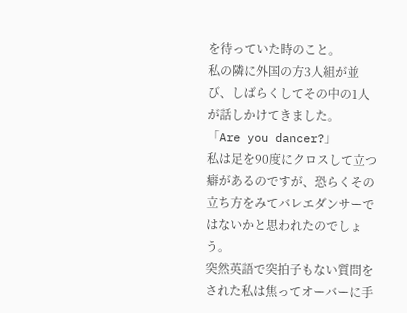を待っていた時のこと。
私の隣に外国の方3人組が並び、しばらくしてその中の1人が話しかけてきました。
「Are you dancer?」
私は足を90度にクロスして立つ癖があるのですが、恐らくその立ち方をみてバレエダンサーではないかと思われたのでしょう。
突然英語で突拍子もない質問をされた私は焦ってオーバーに手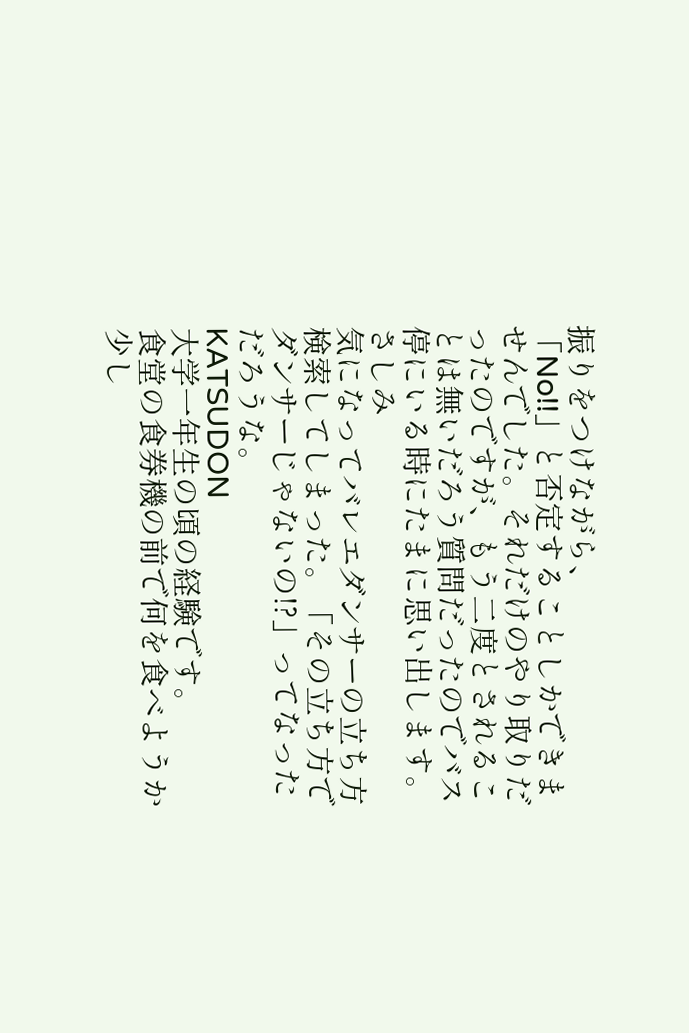振りをつけながら、
「No!!」と否定することしかできませんでした。それだけのやり取りだったのですが、もう二度とされることは無いだろう質問だったのでバス停にいる時にたまに思い出します。
さしみ
気になってバレエダンサーの立ち方検索してしまった。「その立ち方でダンサーじゃないの!?」ってなっただろうな。
KATSUDON
大学一年生の頃の経験です。
食堂の食券機の前で何を食べようか少し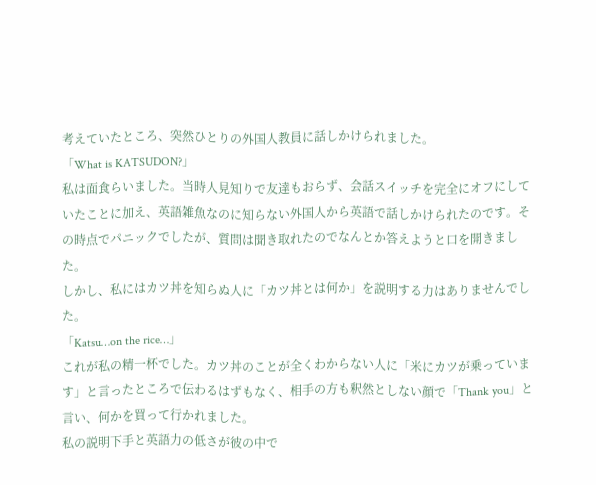考えていたところ、突然ひとりの外国人教員に話しかけられました。
「What is KATSUDON?」
私は面食らいました。当時人見知りで友達もおらず、会話スイッチを完全にオフにしていたことに加え、英語雑魚なのに知らない外国人から英語で話しかけられたのです。その時点でパニックでしたが、質問は聞き取れたのでなんとか答えようと口を開きました。
しかし、私にはカツ丼を知らぬ人に「カツ丼とは何か」を説明する力はありませんでした。
「Katsu…on the rice…」
これが私の精一杯でした。カツ丼のことが全くわからない人に「米にカツが乗っています」と言ったところで伝わるはずもなく、相手の方も釈然としない顔で「Thank you」と言い、何かを買って行かれました。
私の説明下手と英語力の低さが彼の中で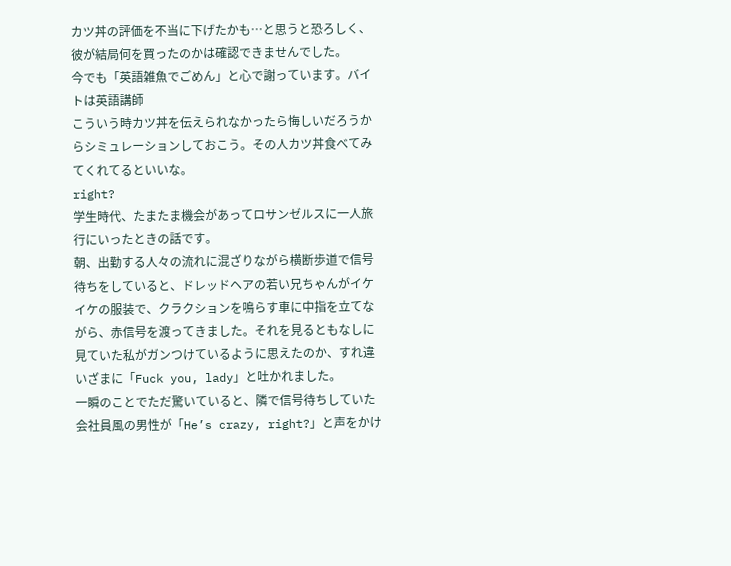カツ丼の評価を不当に下げたかも…と思うと恐ろしく、彼が結局何を買ったのかは確認できませんでした。
今でも「英語雑魚でごめん」と心で謝っています。バイトは英語講師
こういう時カツ丼を伝えられなかったら悔しいだろうからシミュレーションしておこう。その人カツ丼食べてみてくれてるといいな。
right?
学生時代、たまたま機会があってロサンゼルスに一人旅行にいったときの話です。
朝、出勤する人々の流れに混ざりながら横断歩道で信号待ちをしていると、ドレッドヘアの若い兄ちゃんがイケイケの服装で、クラクションを鳴らす車に中指を立てながら、赤信号を渡ってきました。それを見るともなしに見ていた私がガンつけているように思えたのか、すれ違いざまに「Fuck you, lady」と吐かれました。
一瞬のことでただ驚いていると、隣で信号待ちしていた会社員風の男性が「He’s crazy, right?」と声をかけ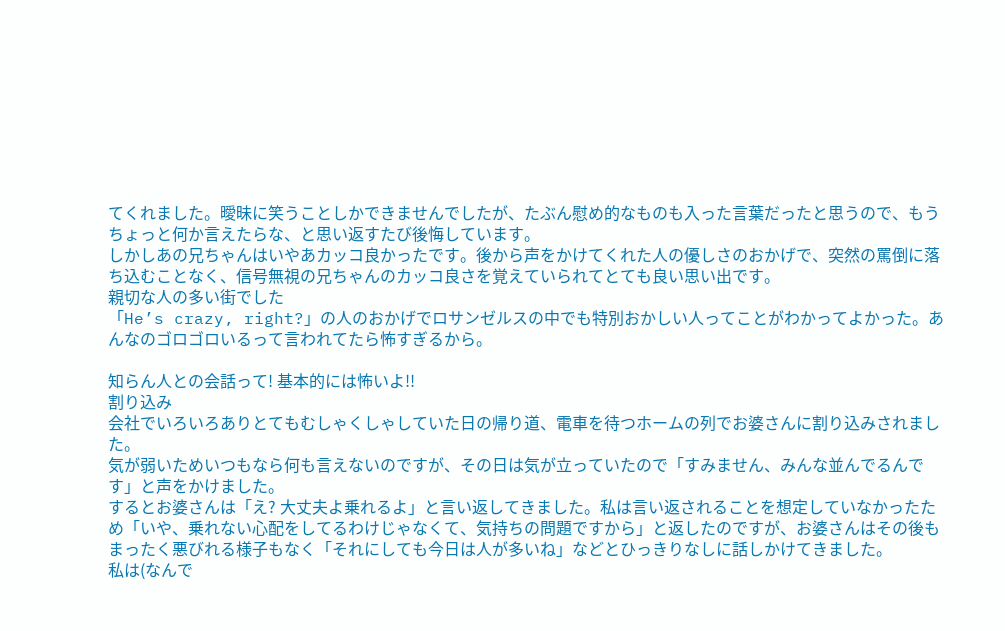てくれました。曖昧に笑うことしかできませんでしたが、たぶん慰め的なものも入った言葉だったと思うので、もうちょっと何か言えたらな、と思い返すたび後悔しています。
しかしあの兄ちゃんはいやあカッコ良かったです。後から声をかけてくれた人の優しさのおかげで、突然の罵倒に落ち込むことなく、信号無視の兄ちゃんのカッコ良さを覚えていられてとても良い思い出です。
親切な人の多い街でした
「He’s crazy, right?」の人のおかげでロサンゼルスの中でも特別おかしい人ってことがわかってよかった。あんなのゴロゴロいるって言われてたら怖すぎるから。

知らん人との会話って! 基本的には怖いよ!!
割り込み
会社でいろいろありとてもむしゃくしゃしていた日の帰り道、電車を待つホームの列でお婆さんに割り込みされました。
気が弱いためいつもなら何も言えないのですが、その日は気が立っていたので「すみません、みんな並んでるんです」と声をかけました。
するとお婆さんは「え? 大丈夫よ乗れるよ」と言い返してきました。私は言い返されることを想定していなかったため「いや、乗れない心配をしてるわけじゃなくて、気持ちの問題ですから」と返したのですが、お婆さんはその後もまったく悪びれる様子もなく「それにしても今日は人が多いね」などとひっきりなしに話しかけてきました。
私は(なんで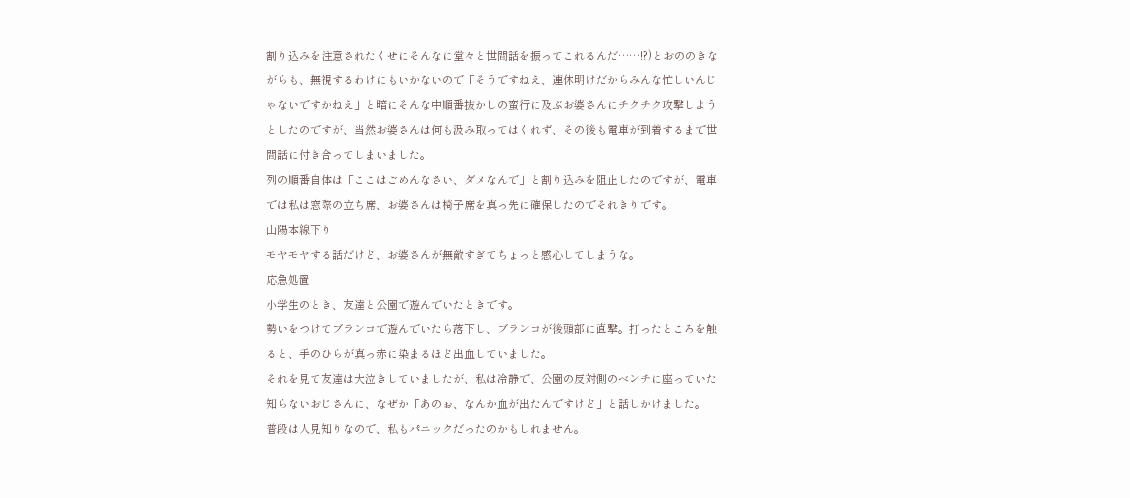割り込みを注意されたくせにそんなに堂々と世間話を振ってこれるんだ……!?)とおののきながらも、無視するわけにもいかないので「そうですねえ、連休明けだからみんな忙しいんじゃないですかねえ」と暗にそんな中順番抜かしの蛮行に及ぶお婆さんにチクチク攻撃しようとしたのですが、当然お婆さんは何も汲み取ってはくれず、その後も電車が到着するまで世間話に付き合ってしまいました。
列の順番自体は「ここはごめんなさい、ダメなんで」と割り込みを阻止したのですが、電車では私は窓際の立ち席、お婆さんは椅子席を真っ先に確保したのでそれきりです。
山陽本線下り
モヤモヤする話だけど、お婆さんが無敵すぎてちょっと感心してしまうな。
応急処置
小学生のとき、友達と公園で遊んでいたときです。
勢いをつけてブランコで遊んでいたら落下し、ブランコが後頭部に直撃。打ったところを触ると、手のひらが真っ赤に染まるほど出血していました。
それを見て友達は大泣きしていましたが、私は冷静で、公園の反対側のベンチに座っていた知らないおじさんに、なぜか「あのぉ、なんか血が出たんですけど」と話しかけました。
普段は人見知りなので、私もパニックだったのかもしれません。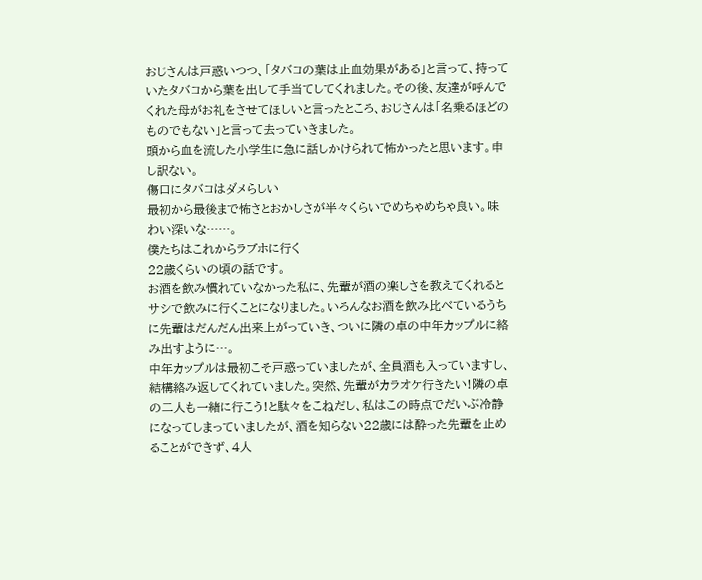おじさんは戸惑いつつ、「タバコの葉は止血効果がある」と言って、持っていたタバコから葉を出して手当てしてくれました。その後、友達が呼んでくれた母がお礼をさせてほしいと言ったところ、おじさんは「名乗るほどのものでもない」と言って去っていきました。
頭から血を流した小学生に急に話しかけられて怖かったと思います。申し訳ない。
傷口にタバコはダメらしい
最初から最後まで怖さとおかしさが半々くらいでめちゃめちゃ良い。味わい深いな……。
僕たちはこれからラブホに行く
22歳くらいの頃の話です。
お酒を飲み慣れていなかった私に、先輩が酒の楽しさを教えてくれるとサシで飲みに行くことになりました。いろんなお酒を飲み比べているうちに先輩はだんだん出来上がっていき、ついに隣の卓の中年カップルに絡み出すように…。
中年カップルは最初こそ戸惑っていましたが、全員酒も入っていますし、結構絡み返してくれていました。突然、先輩がカラオケ行きたい!隣の卓の二人も一緒に行こう!と駄々をこねだし、私はこの時点でだいぶ冷静になってしまっていましたが、酒を知らない22歳には酔った先輩を止めることができず、4人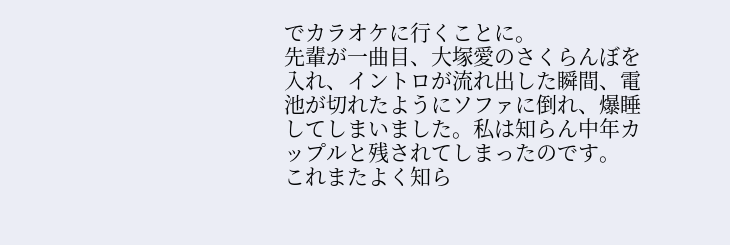でカラオケに行くことに。
先輩が一曲目、大塚愛のさくらんぼを入れ、イントロが流れ出した瞬間、電池が切れたようにソファに倒れ、爆睡してしまいました。私は知らん中年カップルと残されてしまったのです。
これまたよく知ら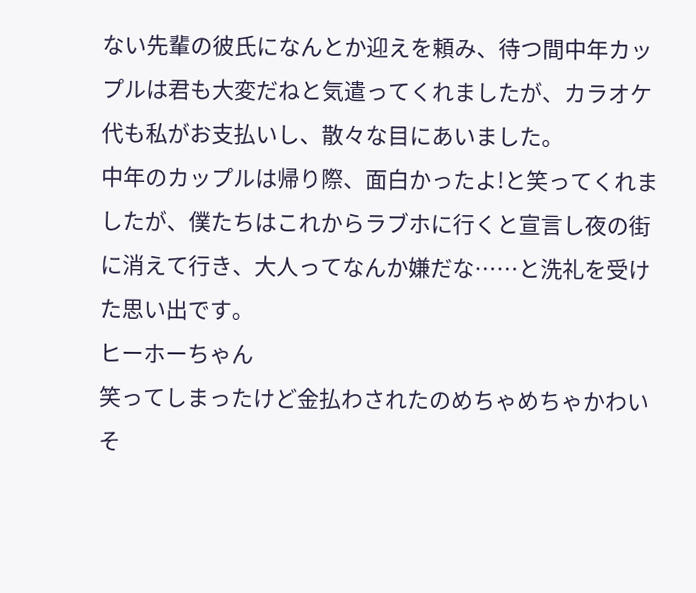ない先輩の彼氏になんとか迎えを頼み、待つ間中年カップルは君も大変だねと気遣ってくれましたが、カラオケ代も私がお支払いし、散々な目にあいました。
中年のカップルは帰り際、面白かったよ!と笑ってくれましたが、僕たちはこれからラブホに行くと宣言し夜の街に消えて行き、大人ってなんか嫌だな……と洗礼を受けた思い出です。
ヒーホーちゃん
笑ってしまったけど金払わされたのめちゃめちゃかわいそ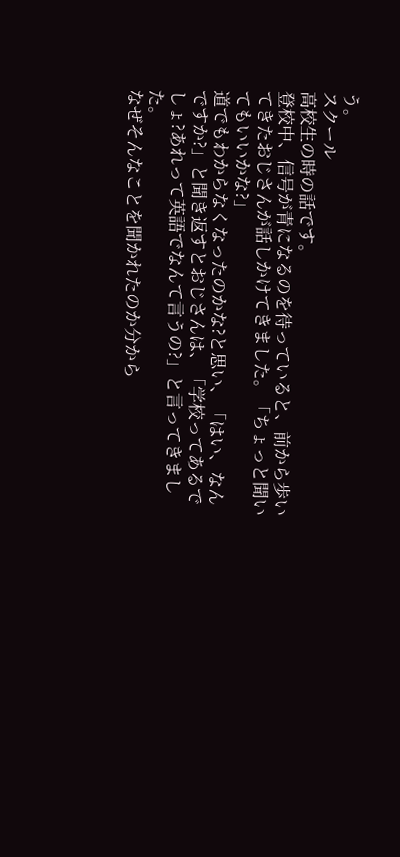う。
スクール
高校生の時の話です。
登校中、信号が青になるのを待っていると、前から歩いてきたおじさんが話しかけてきました。「ちょっと聞いてもいいかな?」
道でもわからなくなったのかな?と思い、「はい、なんですか?」と聞き返すとおじさんは、「学校ってあるでしょ?あれって英語でなんて言うの?」と言ってきました。
なぜそんなことを聞かれたのか分から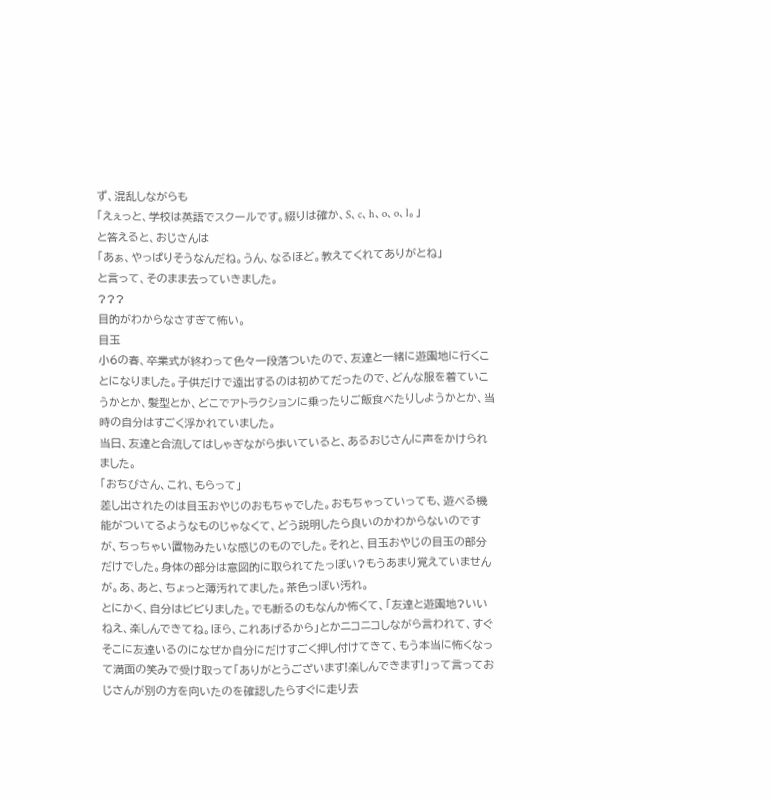ず、混乱しながらも
「えぇっと、学校は英語でスクールです。綴りは確か、S、c、h、o、o、l。」
と答えると、おじさんは
「あぁ、やっぱりそうなんだね。うん、なるほど。教えてくれてありがとね」
と言って、そのまま去っていきました。
???
目的がわからなさすぎて怖い。
目玉
小6の春、卒業式が終わって色々一段落ついたので、友達と一緒に遊園地に行くことになりました。子供だけで遠出するのは初めてだったので、どんな服を着ていこうかとか、髪型とか、どこでアトラクションに乗ったりご飯食べたりしようかとか、当時の自分はすごく浮かれていました。
当日、友達と合流してはしゃぎながら歩いていると、あるおじさんに声をかけられました。
「おちびさん、これ、もらって」
差し出されたのは目玉おやじのおもちゃでした。おもちゃっていっても、遊べる機能がついてるようなものじゃなくて、どう説明したら良いのかわからないのですが、ちっちゃい置物みたいな感じのものでした。それと、目玉おやじの目玉の部分だけでした。身体の部分は意図的に取られてたっぽい?もうあまり覚えていませんが。あ、あと、ちょっと薄汚れてました。茶色っぽい汚れ。
とにかく、自分はビビりました。でも断るのもなんか怖くて、「友達と遊園地?いいねえ、楽しんできてね。ほら、これあげるから」とかニコニコしながら言われて、すぐそこに友達いるのになぜか自分にだけすごく押し付けてきて、もう本当に怖くなって満面の笑みで受け取って「ありがとうございます!楽しんできます!」って言っておじさんが別の方を向いたのを確認したらすぐに走り去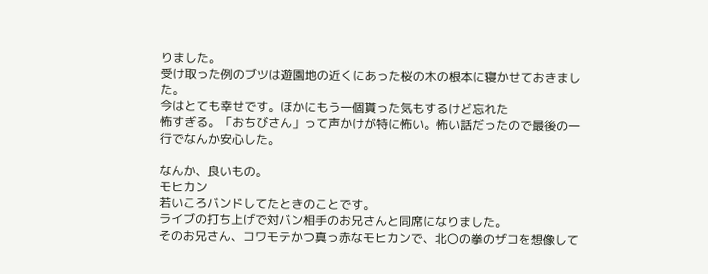りました。
受け取った例のブツは遊園地の近くにあった桜の木の根本に寝かせておきました。
今はとても幸せです。ほかにもう一個貰った気もするけど忘れた
怖すぎる。「おちびさん」って声かけが特に怖い。怖い話だったので最後の一行でなんか安心した。

なんか、良いもの。
モヒカン
若いころバンドしてたときのことです。
ライブの打ち上げで対バン相手のお兄さんと同席になりました。
そのお兄さん、コワモテかつ真っ赤なモヒカンで、北〇の拳のザコを想像して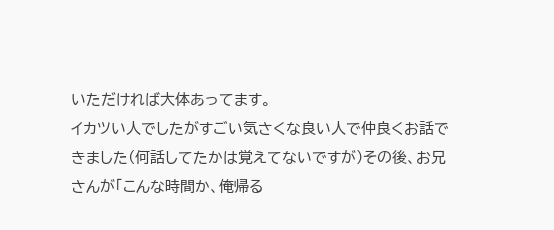いただければ大体あってます。
イカツい人でしたがすごい気さくな良い人で仲良くお話できました(何話してたかは覚えてないですが)その後、お兄さんが「こんな時間か、俺帰る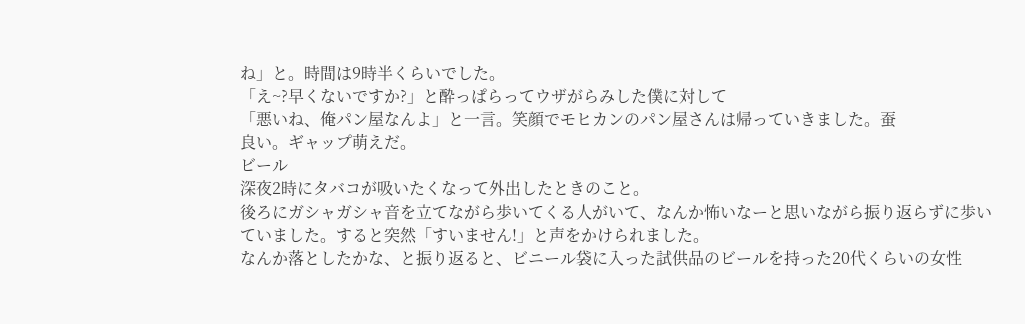ね」と。時間は9時半くらいでした。
「え~?早くないですか?」と酔っぱらってウザがらみした僕に対して
「悪いね、俺パン屋なんよ」と一言。笑顔でモヒカンのパン屋さんは帰っていきました。蚕
良い。ギャップ萌えだ。
ビール
深夜2時にタバコが吸いたくなって外出したときのこと。
後ろにガシャガシャ音を立てながら歩いてくる人がいて、なんか怖いなーと思いながら振り返らずに歩いていました。すると突然「すいません!」と声をかけられました。
なんか落としたかな、と振り返ると、ビニール袋に入った試供品のビールを持った20代くらいの女性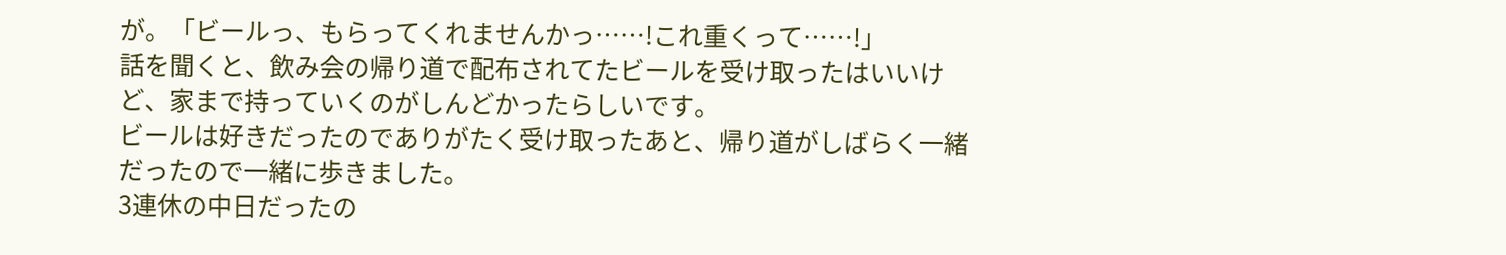が。「ビールっ、もらってくれませんかっ……!これ重くって……!」
話を聞くと、飲み会の帰り道で配布されてたビールを受け取ったはいいけど、家まで持っていくのがしんどかったらしいです。
ビールは好きだったのでありがたく受け取ったあと、帰り道がしばらく一緒だったので一緒に歩きました。
3連休の中日だったの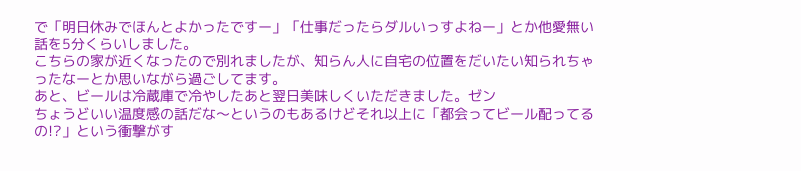で「明日休みでほんとよかったですー」「仕事だったらダルいっすよねー」とか他愛無い話を5分くらいしました。
こちらの家が近くなったので別れましたが、知らん人に自宅の位置をだいたい知られちゃったなーとか思いながら過ごしてます。
あと、ビールは冷蔵庫で冷やしたあと翌日美味しくいただきました。ゼン
ちょうどいい温度感の話だな〜というのもあるけどそれ以上に「都会ってビール配ってるの!?」という衝撃がす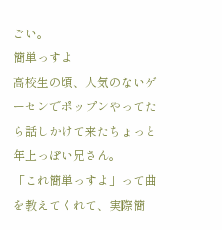ごい。
簡単っすよ
高校生の頃、人気のないゲーセンでポップンやってたら話しかけて来たちょっと年上っぽい兄さん。
「これ簡単っすよ」って曲を教えてくれて、実際簡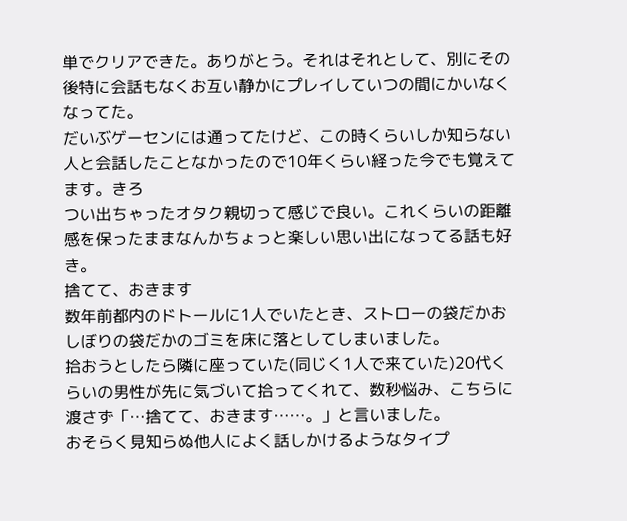単でクリアできた。ありがとう。それはそれとして、別にその後特に会話もなくお互い静かにプレイしていつの間にかいなくなってた。
だいぶゲーセンには通ってたけど、この時くらいしか知らない人と会話したことなかったので10年くらい経った今でも覚えてます。きろ
つい出ちゃったオタク親切って感じで良い。これくらいの距離感を保ったままなんかちょっと楽しい思い出になってる話も好き。
捨てて、おきます
数年前都内のドトールに1人でいたとき、ストローの袋だかおしぼりの袋だかのゴミを床に落としてしまいました。
拾おうとしたら隣に座っていた(同じく1人で来ていた)20代くらいの男性が先に気づいて拾ってくれて、数秒悩み、こちらに渡さず「…捨てて、おきます……。」と言いました。
おそらく見知らぬ他人によく話しかけるようなタイプ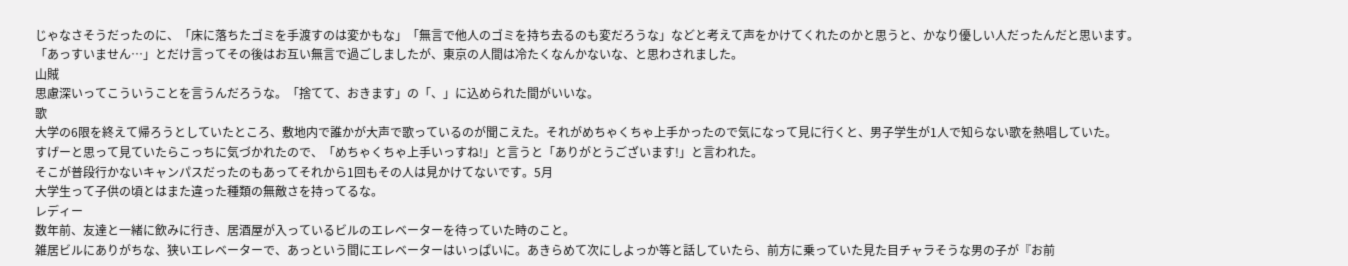じゃなさそうだったのに、「床に落ちたゴミを手渡すのは変かもな」「無言で他人のゴミを持ち去るのも変だろうな」などと考えて声をかけてくれたのかと思うと、かなり優しい人だったんだと思います。
「あっすいません…」とだけ言ってその後はお互い無言で過ごしましたが、東京の人間は冷たくなんかないな、と思わされました。
山賊
思慮深いってこういうことを言うんだろうな。「捨てて、おきます」の「、」に込められた間がいいな。
歌
大学の6限を終えて帰ろうとしていたところ、敷地内で誰かが大声で歌っているのが聞こえた。それがめちゃくちゃ上手かったので気になって見に行くと、男子学生が1人で知らない歌を熱唱していた。
すげーと思って見ていたらこっちに気づかれたので、「めちゃくちゃ上手いっすね!」と言うと「ありがとうございます!」と言われた。
そこが普段行かないキャンパスだったのもあってそれから1回もその人は見かけてないです。5月
大学生って子供の頃とはまた違った種類の無敵さを持ってるな。
レディー
数年前、友達と一緒に飲みに行き、居酒屋が入っているビルのエレベーターを待っていた時のこと。
雑居ビルにありがちな、狭いエレベーターで、あっという間にエレベーターはいっぱいに。あきらめて次にしよっか等と話していたら、前方に乗っていた見た目チャラそうな男の子が『お前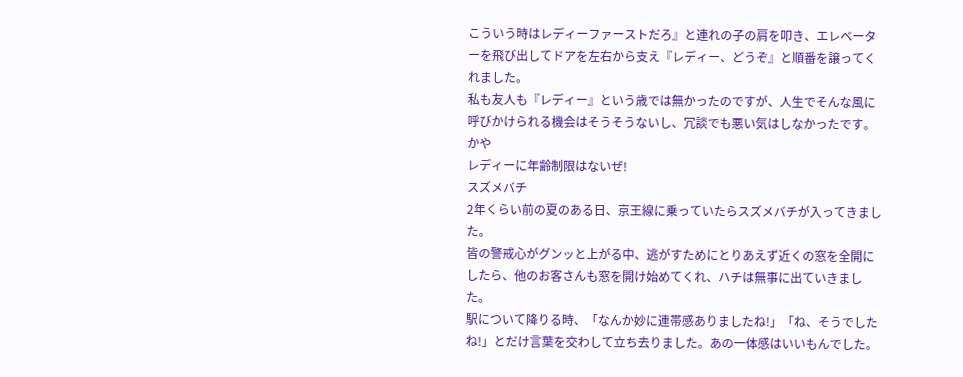こういう時はレディーファーストだろ』と連れの子の肩を叩き、エレベーターを飛び出してドアを左右から支え『レディー、どうぞ』と順番を譲ってくれました。
私も友人も『レディー』という歳では無かったのですが、人生でそんな風に呼びかけられる機会はそうそうないし、冗談でも悪い気はしなかったです。
かや
レディーに年齢制限はないぜ!
スズメバチ
2年くらい前の夏のある日、京王線に乗っていたらスズメバチが入ってきました。
皆の警戒心がグンッと上がる中、逃がすためにとりあえず近くの窓を全開にしたら、他のお客さんも窓を開け始めてくれ、ハチは無事に出ていきました。
駅について降りる時、「なんか妙に連帯感ありましたね!」「ね、そうでしたね!」とだけ言葉を交わして立ち去りました。あの一体感はいいもんでした。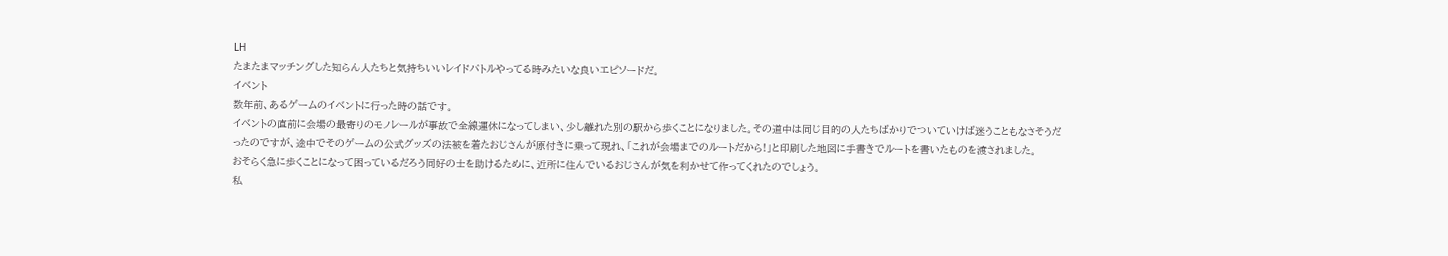LH
たまたまマッチングした知らん人たちと気持ちいいレイドバトルやってる時みたいな良いエピソードだ。
イベント
数年前、あるゲームのイベントに行った時の話です。
イベントの直前に会場の最寄りのモノレールが事故で全線運休になってしまい、少し離れた別の駅から歩くことになりました。その道中は同じ目的の人たちばかりでついていけば迷うこともなさそうだったのですが、途中でそのゲームの公式グッズの法被を着たおじさんが原付きに乗って現れ、「これが会場までのルートだから!」と印刷した地図に手書きでルートを書いたものを渡されました。
おそらく急に歩くことになって困っているだろう同好の士を助けるために、近所に住んでいるおじさんが気を利かせて作ってくれたのでしょう。
私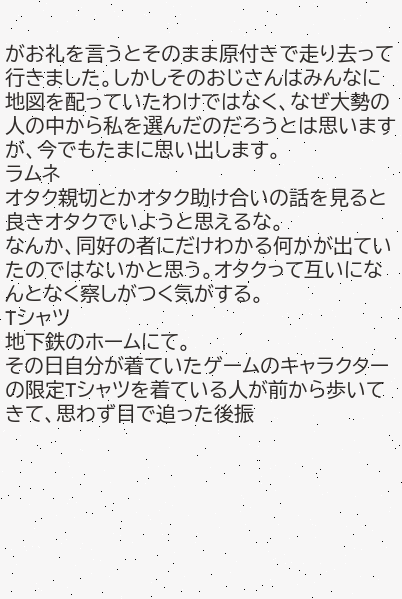がお礼を言うとそのまま原付きで走り去って行きました。しかしそのおじさんはみんなに地図を配っていたわけではなく、なぜ大勢の人の中から私を選んだのだろうとは思いますが、今でもたまに思い出します。
ラムネ
オタク親切とかオタク助け合いの話を見ると良きオタクでいようと思えるな。
なんか、同好の者にだけわかる何かが出ていたのではないかと思う。オタクって互いになんとなく察しがつく気がする。
Tシャツ
地下鉄のホームにて。
その日自分が着ていたゲームのキャラクターの限定Tシャツを着ている人が前から歩いてきて、思わず目で追った後振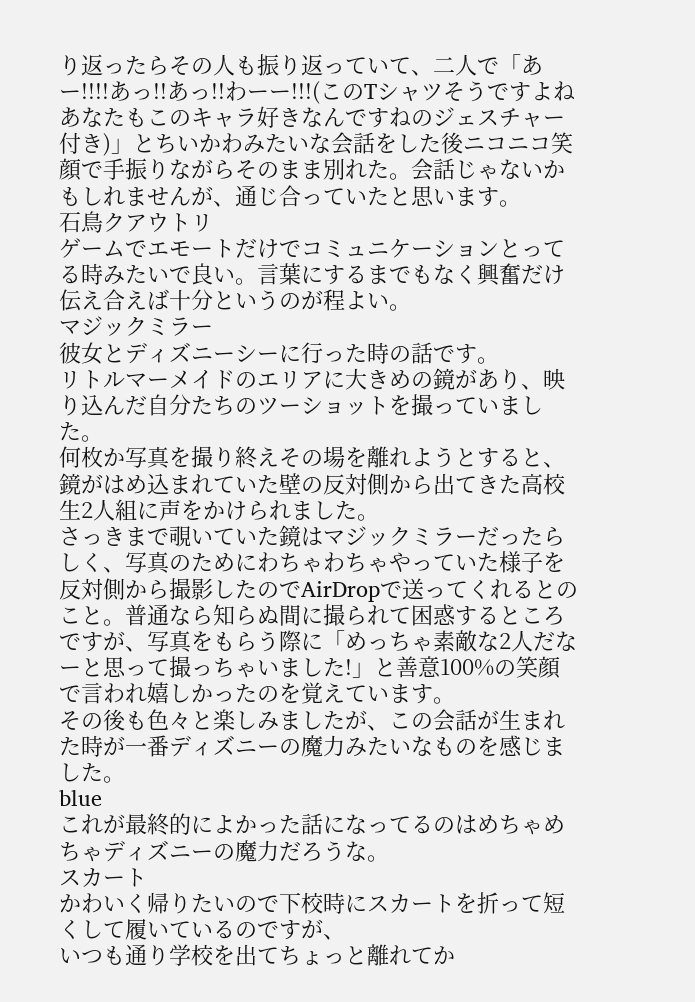り返ったらその人も振り返っていて、二人で「あー!!!!あっ!!あっ!!わーー!!!(このTシャツそうですよねあなたもこのキャラ好きなんですねのジェスチャー付き)」とちいかわみたいな会話をした後ニコニコ笑顔で手振りながらそのまま別れた。会話じゃないかもしれませんが、通じ合っていたと思います。
石鳥クアウトリ
ゲームでエモートだけでコミュニケーションとってる時みたいで良い。言葉にするまでもなく興奮だけ伝え合えば十分というのが程よい。
マジックミラー
彼女とディズニーシーに行った時の話です。
リトルマーメイドのエリアに大きめの鏡があり、映り込んだ自分たちのツーショットを撮っていました。
何枚か写真を撮り終えその場を離れようとすると、鏡がはめ込まれていた壁の反対側から出てきた高校生2人組に声をかけられました。
さっきまで覗いていた鏡はマジックミラーだったらしく、写真のためにわちゃわちゃやっていた様子を反対側から撮影したのでAirDropで送ってくれるとのこと。普通なら知らぬ間に撮られて困惑するところですが、写真をもらう際に「めっちゃ素敵な2人だなーと思って撮っちゃいました!」と善意100%の笑顔で言われ嬉しかったのを覚えています。
その後も色々と楽しみましたが、この会話が生まれた時が一番ディズニーの魔力みたいなものを感じました。
blue
これが最終的によかった話になってるのはめちゃめちゃディズニーの魔力だろうな。
スカート
かわいく帰りたいので下校時にスカートを折って短くして履いているのですが、
いつも通り学校を出てちょっと離れてか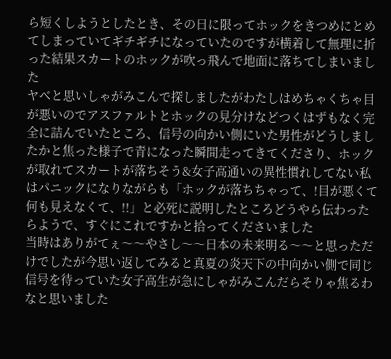ら短くしようとしたとき、その日に限ってホックをきつめにとめてしまっていてギチギチになっていたのですが横着して無理に折った結果スカートのホックが吹っ飛んで地面に落ちてしまいました
ヤベと思いしゃがみこんで探しましたがわたしはめちゃくちゃ目が悪いのでアスファルトとホックの見分けなどつくはずもなく完全に詰んでいたところ、信号の向かい側にいた男性がどうしましたかと焦った様子で青になった瞬間走ってきてくださり、ホックが取れてスカートが落ちそう&女子高通いの異性慣れしてない私はパニックになりながらも「ホックが落ちちゃって、!目が悪くて何も見えなくて、!!」と必死に説明したところどうやら伝わったらようで、すぐにこれですかと拾ってくださいました
当時はありがてぇ〜〜やさし〜〜日本の未来明る〜〜と思っただけでしたが今思い返してみると真夏の炎天下の中向かい側で同じ信号を待っていた女子高生が急にしゃがみこんだらそりゃ焦るわなと思いました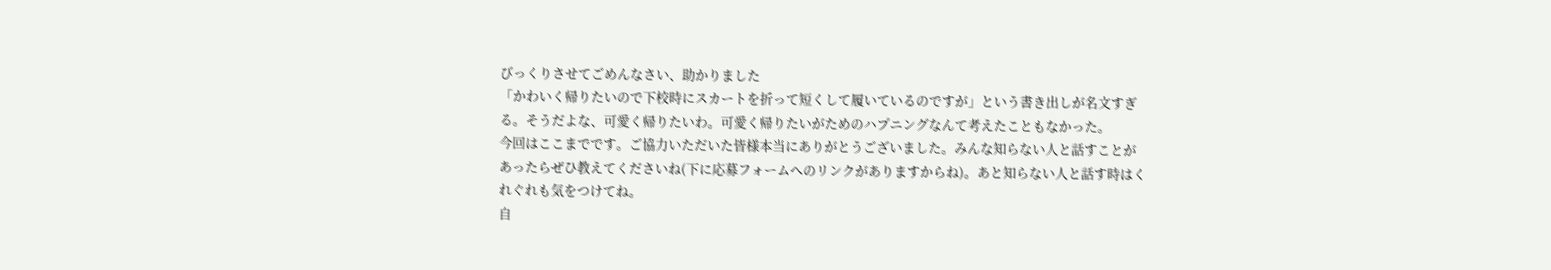びっくりさせてごめんなさい、助かりました
「かわいく帰りたいので下校時にスカートを折って短くして履いているのですが」という書き出しが名文すぎる。そうだよな、可愛く帰りたいわ。可愛く帰りたいがためのハプニングなんて考えたこともなかった。
今回はここまでです。ご協力いただいた皆様本当にありがとうございました。みんな知らない人と話すことがあったらぜひ教えてくださいね(下に応募フォームへのリンクがありますからね)。あと知らない人と話す時はくれぐれも気をつけてね。
自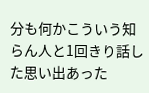分も何かこういう知らん人と1回きり話した思い出あった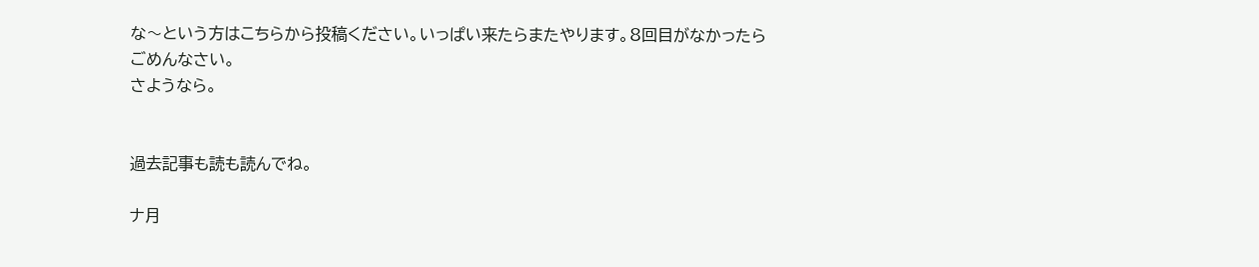な〜という方はこちらから投稿ください。いっぱい来たらまたやります。8回目がなかったらごめんなさい。
さようなら。


過去記事も読も読んでね。

ナ月